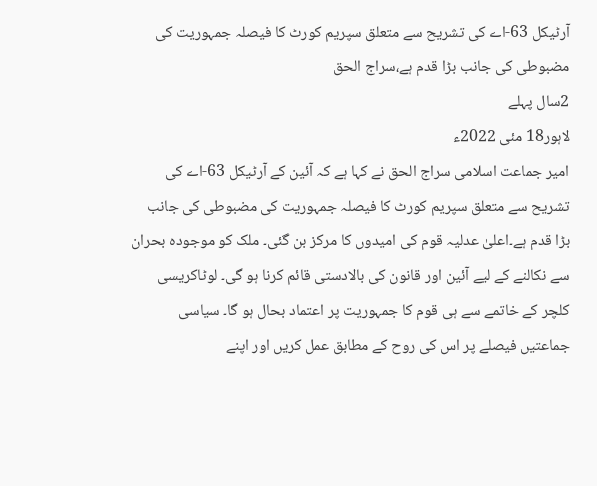آرٹیکل 63-اے کی تشریح سے متعلق سپریم کورٹ کا فیصلہ جمہوریت کی مضبوطی کی جانب بڑا قدم ہے،سراج الحق
2سال پہلے
لاہور18 مئی 2022ء
امیر جماعت اسلامی سراج الحق نے کہا ہے کہ آئین کے آرٹیکل 63-اے کی تشریح سے متعلق سپریم کورٹ کا فیصلہ جمہوریت کی مضبوطی کی جانب بڑا قدم ہے۔اعلیٰ عدلیہ قوم کی امیدوں کا مرکز بن گئی۔ ملک کو موجودہ بحران سے نکالنے کے لیے آئین اور قانون کی بالادستی قائم کرنا ہو گی۔ لوٹاکریسی کلچر کے خاتمے سے ہی قوم کا جمہوریت پر اعتماد بحال ہو گا۔ سیاسی جماعتیں فیصلے پر اس کی روح کے مطابق عمل کریں اور اپنے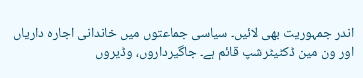اندر جمہوریت بھی لائیں۔ سیاسی جماعتوں میں خاندانی اجارہ داریاں اور ون مین ڈکٹیٹرشپ قائم ہے۔ جاگیرداروں، وڈیروں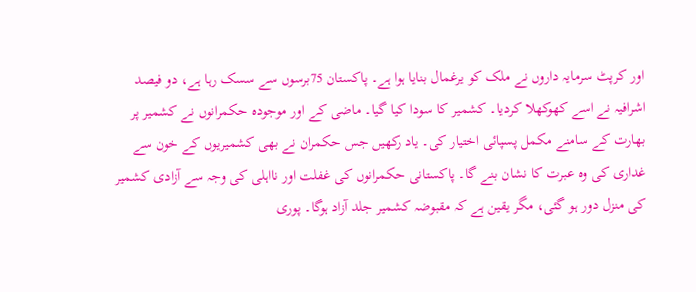اور کرپٹ سرمایہ داروں نے ملک کو یرغمال بنایا ہوا ہے۔ پاکستان 75برسوں سے سسک رہا ہے، دو فیصد اشرافیہ نے اسے کھوکھلا کردیا۔ کشمیر کا سودا کیا گیا۔ ماضی کے اور موجودہ حکمرانوں نے کشمیر پر بھارت کے سامنے مکمل پسپائی اختیار کی۔ یاد رکھیں جس حکمران نے بھی کشمیریوں کے خون سے غداری کی وہ عبرت کا نشان بنے گا۔ پاکستانی حکمرانوں کی غفلت اور نااہلی کی وجہ سے آزادی کشمیر کی منزل دور ہو گئی، مگر یقین ہے کہ مقبوضہ کشمیر جلد آزاد ہوگا۔ پوری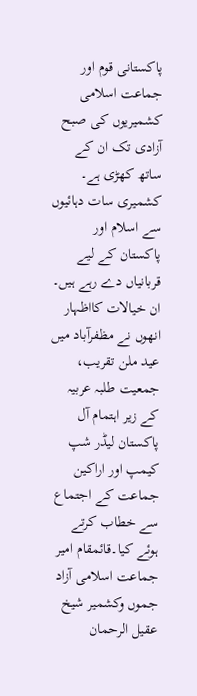پاکستانی قوم اور جماعت اسلامی کشمیریوں کی صبح آزادی تک ان کے ساتھ کھڑی ہے۔ کشمیری سات دہائیوں سے اسلام اور پاکستان کے لیے قربانیاں دے رہے ہیں۔ ان خیالات کااظہار انھوں نے مظفرآباد میں عید ملن تقریب، جمعیت طلبہ عربیہ کے زیر اہتمام آل پاکستان لیڈر شپ کیمپ اور اراکین جماعت کے اجتماع سے خطاب کرتے ہوئے کیا۔قائمقام امیر جماعت اسلامی آزاد جموں وکشمیر شیخ عقیل الرحمان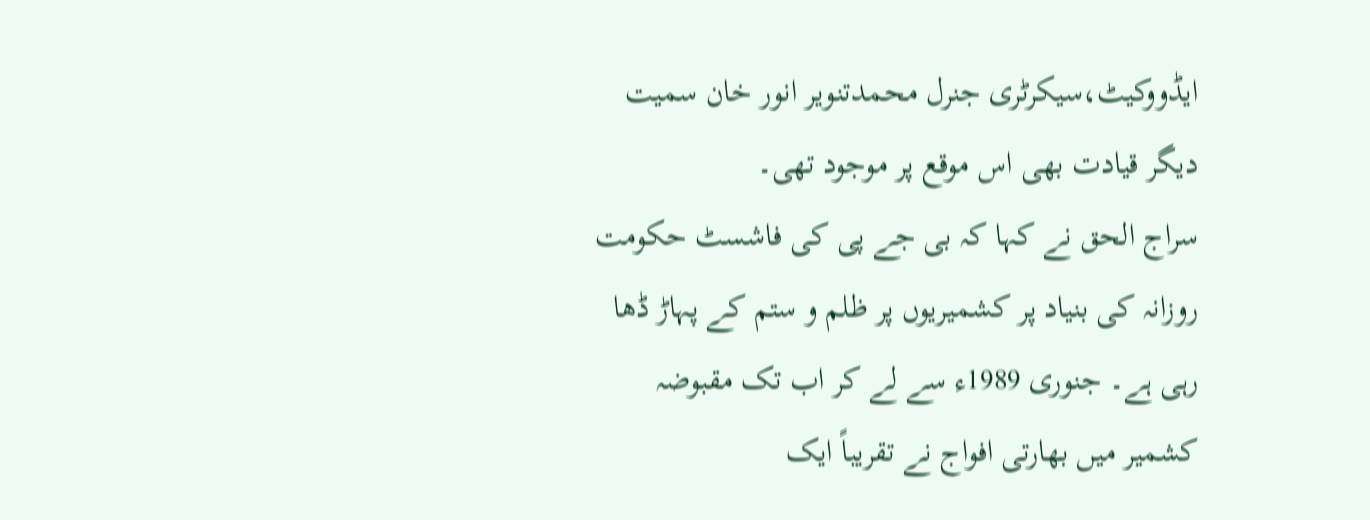ایڈووکیٹ،سیکرٹری جنرل محمدتنویر انور خان سمیت دیگر قیادت بھی اس موقع پر موجود تھی۔
سراج الحق نے کہا کہ بی جے پی کی فاشسٹ حکومت روزانہ کی بنیاد پر کشمیریوں پر ظلم و ستم کے پہاڑ ڈھا رہی ہے۔ جنوری 1989ء سے لے کر اب تک مقبوضہ کشمیر میں بھارتی افواج نے تقریباً ایک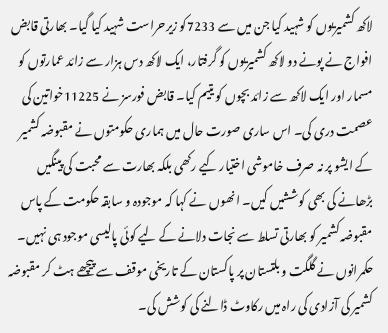لاکھ کشمیریوں کو شہید کیا جن میں سے 7233کو زیرحراست شہید کیا گیا۔ بھارتی قابض افواج نے پونے دو لاکھ کشمیریوں کو گرفتار، ایک لاکھ دس ہزار سے زائد عمارتوں کو مسمار اور ایک لاکھ سے زائد بچوں کو یتیم کیا۔ قابض فورسز نے 11225خواتین کی عصمت دری کی۔ اس ساری صورت حال میں ہماری حکومتوں نے مقبوضہ کشمیر کے ایشو پر نہ صرف خاموشی اختیار کیے رکھی بلکہ بھارت سے محبت کی پینگیں بڑھانے کی بھی کوششیں کیں۔ انھوں نے کہا کہ موجودہ و سابقہ حکومت کے پاس مقبوضہ کشمیر کو بھارتی تسلط سے نجات دلانے کے لیے کوئی پالیسی موجود ہی نہیں۔ حکمرانوں نے گلگت و بلتستان پر پاکستان کے تاریخی موقف سے پیچھے ہٹ کر مقبوضہ کشمیر کی آزادی کی راہ میں رکاوٹ ڈالنے کی کوشش کی۔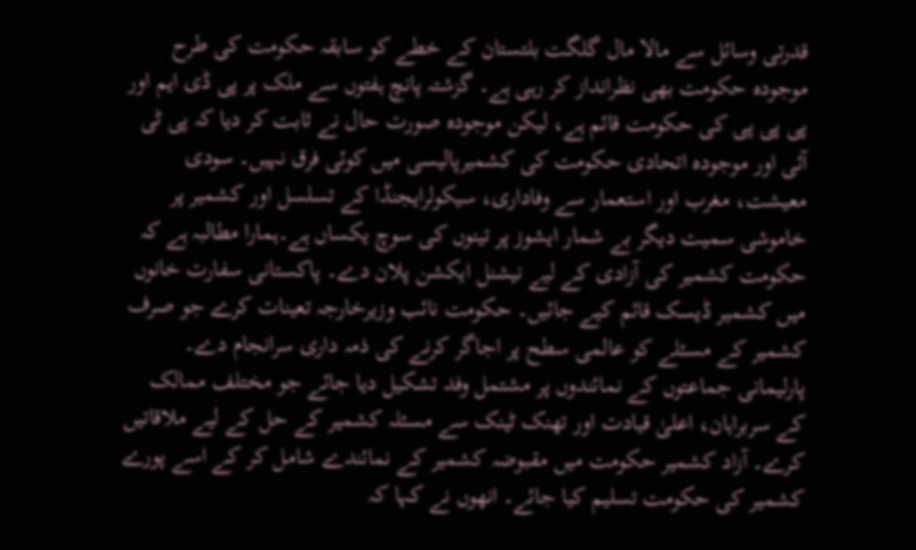قدرتی وسائل سے مالا مال گلگت بلتستان کے خطے کو سابقہ حکومت کی طرح موجودہ حکومت بھی نظرانداز کر رہی ہے۔ گزشتہ پانچ ہفتوں سے ملک پر پی ڈی ایم اور پی پی پی کی حکومت قائم ہے، لیکن موجودہ صورت حال نے ثابت کر دیا کہ پی ٹی آئی اور موجودہ اتحادی حکومت کی کشمیرپالیسی میں کوئی فرق نہیں۔ سودی معیشت، مغرب اور استعمار سے وفاداری، سیکولرایجنڈا کے تسلسل اور کشمیر پر خاموشی سمیت دیگر بے شمار ایشوز پر تینوں کی سوچ یکساں ہے۔ہمارا مطالبہ ہے کہ حکومت کشمیر کی آزادی کے لیے نیشنل ایکشن پلان دے۔ پاکستانی سفارت خانوں میں کشمیر ڈیسک قائم کیے جائیں۔ حکومت نائب وزیرخارجہ تعینات کرے جو صرف کشمیر کے مسئلے کو عالمی سطح پر اجاگر کرنے کی ذمہ داری سرانجام دے۔ پارلیمانی جماعتوں کے نمائندوں پر مشتمل وفد تشکیل دیا جائے جو مختلف ممالک کے سربراہان، اعلیٰ قیادت اور تھنک ٹینک سے مسئلہ کشمیر کے حل کے لیے ملاقاتیں کرے۔ آزاد کشمیر حکومت میں مقبوضہ کشمیر کے نمائندے شامل کر کے اسے پورے کشمیر کی حکومت تسلیم کیا جائے۔ انھوں نے کہا کہ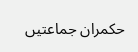حکمران جماعتیں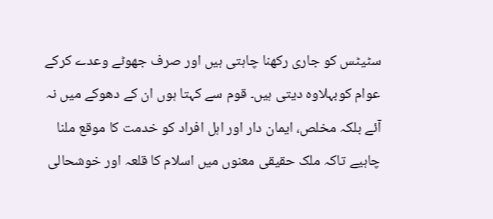سٹیٹس کو جاری رکھنا چاہتی ہیں اور صرف جھوٹے وعدے کرکے عوام کوبہلاوہ دیتی ہیں۔ قوم سے کہتا ہوں ان کے دھوکے میں نہ آئے بلکہ مخلص، ایمان دار اور اہل افراد کو خدمت کا موقع ملنا چاہیے تاکہ ملک حقیقی معنوں میں اسلام کا قلعہ اور خوشحالی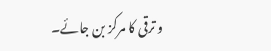و ترقی کا مرکز بن جائے۔